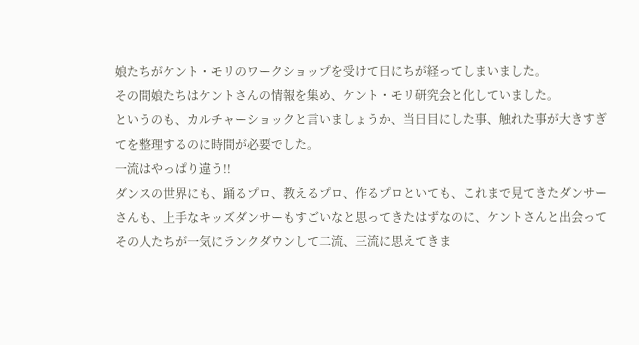娘たちがケント・モリのワークショップを受けて日にちが経ってしまいました。
その間娘たちはケントさんの情報を集め、ケント・モリ研究会と化していました。
というのも、カルチャーショックと言いましょうか、当日目にした事、触れた事が大きすぎてを整理するのに時間が必要でした。
一流はやっぱり違う!!
ダンスの世界にも、踊るプロ、教えるプロ、作るプロといても、これまで見てきたダンサーさんも、上手なキッズダンサーもすごいなと思ってきたはずなのに、ケントさんと出会ってその人たちが一気にランクダウンして二流、三流に思えてきま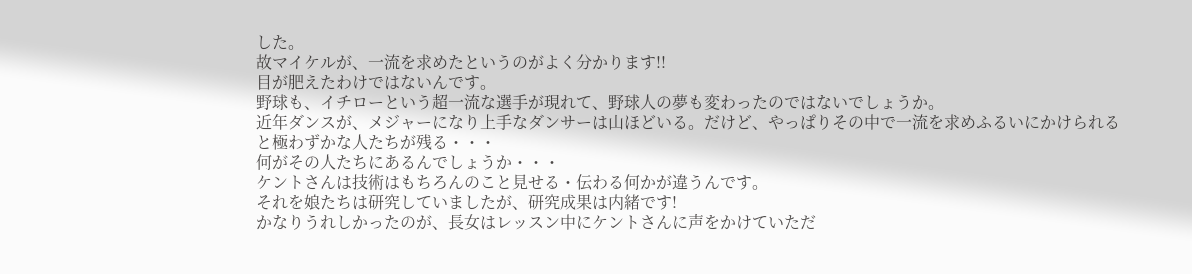した。
故マイケルが、一流を求めたというのがよく分かります!!
目が肥えたわけではないんです。
野球も、イチローという超一流な選手が現れて、野球人の夢も変わったのではないでしょうか。
近年ダンスが、メジャーになり上手なダンサーは山ほどいる。だけど、やっぱりその中で一流を求めふるいにかけられると極わずかな人たちが残る・・・
何がその人たちにあるんでしょうか・・・
ケントさんは技術はもちろんのこと見せる・伝わる何かが違うんです。
それを娘たちは研究していましたが、研究成果は内緒です!
かなりうれしかったのが、長女はレッスン中にケントさんに声をかけていただ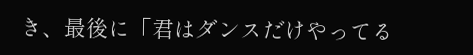き、最後に「君はダンスだけやってる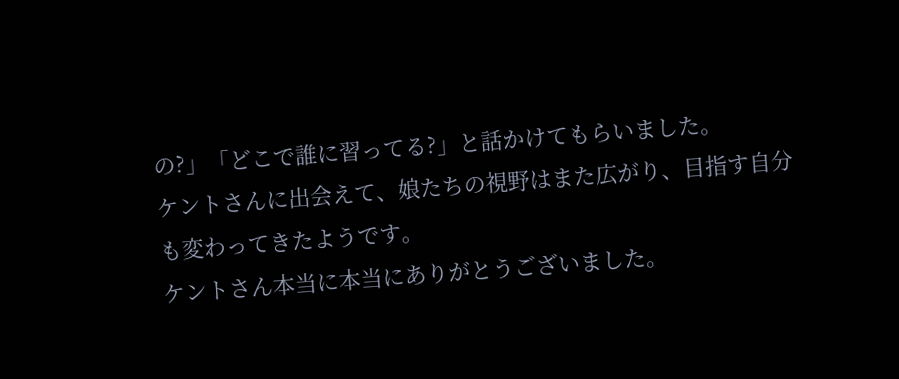の?」「どこで誰に習ってる?」と話かけてもらいました。
ケントさんに出会えて、娘たちの視野はまた広がり、目指す自分も変わってきたようです。
ケントさん本当に本当にありがとうございました。